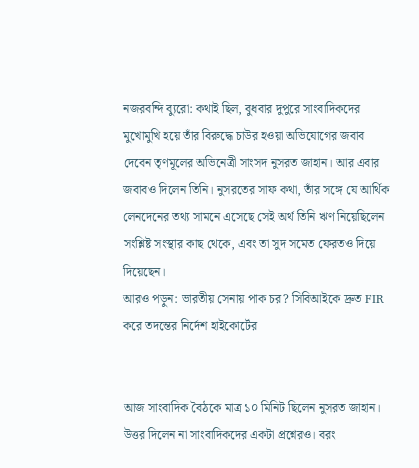নজরবন্দি ব্যুরো: কথাই ছিল, বুধবার দুপুরে সাংবাদিকদের মুখোমুখি হয়ে তাঁর বিরুদ্ধে চাউর হওয়া অভিযোগের জবাব দেবেন তৃণমূলের অভিনেত্রী সাংসদ নুসরত জাহান। আর এবার জবাবও দিলেন তিনি। নুসরতের সাফ কথা, তাঁর সঙ্গে যে আর্থিক লেনদেনের তথ্য সামনে এসেছে সেই অর্থ তিনি ঋণ নিয়েছিলেন সংশ্লিষ্ট সংস্থার কাছ থেকে, এবং তা সুদ সমেত ফেরতও দিয়ে দিয়েছেন।
আরও পড়ুন: ভারতীয় সেনায় পাক চর? সিবিআইকে দ্রুত FIR করে তদন্তের নির্দেশ হাইকোর্টের


আজ সাংবাদিক বৈঠকে মাত্র ১০ মিনিট ছিলেন নুসরত জাহান। উত্তর দিলেন না সাংবাদিকদের একটা প্রশ্নেরও। বরং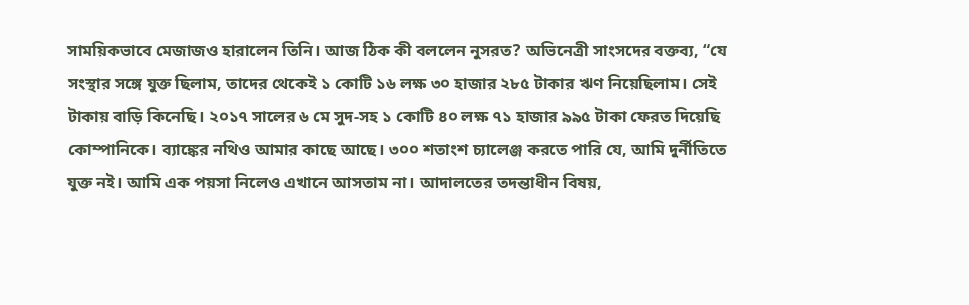সাময়িকভাবে মেজাজও হারালেন তিনি। আজ ঠিক কী বললেন নুসরত? অভিনেত্রী সাংসদের বক্তব্য, “যে সংস্থার সঙ্গে যুক্ত ছিলাম, তাদের থেকেই ১ কোটি ১৬ লক্ষ ৩০ হাজার ২৮৫ টাকার ঋণ নিয়েছিলাম। সেই টাকায় বাড়ি কিনেছি। ২০১৭ সালের ৬ মে সুদ-সহ ১ কোটি ৪০ লক্ষ ৭১ হাজার ৯৯৫ টাকা ফেরত দিয়েছি কোম্পানিকে। ব্যাঙ্কের নথিও আমার কাছে আছে। ৩০০ শতাংশ চ্যালেঞ্জ করতে পারি যে, আমি দুর্নীতিতে যুক্ত নই। আমি এক পয়সা নিলেও এখানে আসতাম না। আদালতের তদন্তাধীন বিষয়,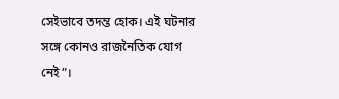সেইভাবে তদন্ত হোক। এই ঘটনার সঙ্গে কোনও রাজনৈতিক যোগ নেই”।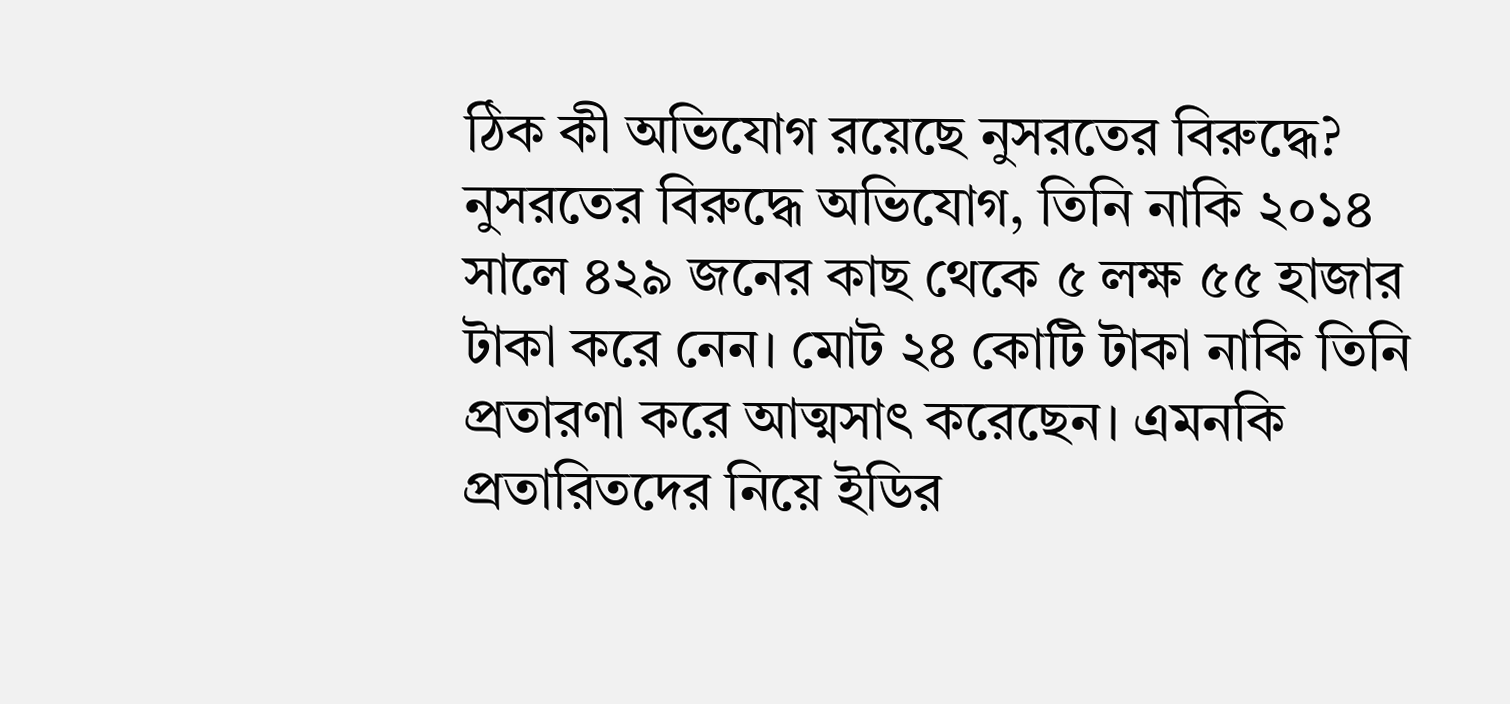ঠিক কী অভিযোগ রয়েছে নুসরতের বিরুদ্ধে? নুসরতের বিরুদ্ধে অভিযোগ, তিনি নাকি ২০১৪ সালে ৪২৯ জনের কাছ থেকে ৫ লক্ষ ৫৫ হাজার টাকা করে নেন। মোট ২৪ কোটি টাকা নাকি তিনি প্রতারণা করে আত্মসাৎ করেছেন। এমনকি প্রতারিতদের নিয়ে ইডির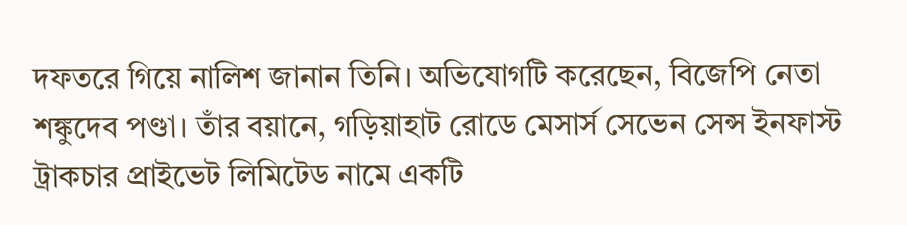দফতরে গিয়ে নালিশ জানান তিনি। অভিযোগটি করেছেন, বিজেপি নেতা শঙ্কুদেব পণ্ডা। তাঁর বয়ানে, গড়িয়াহাট রোডে মেসার্স সেভেন সেন্স ইনফাস্ট ট্রাকচার প্রাইভেট লিমিটেড নামে একটি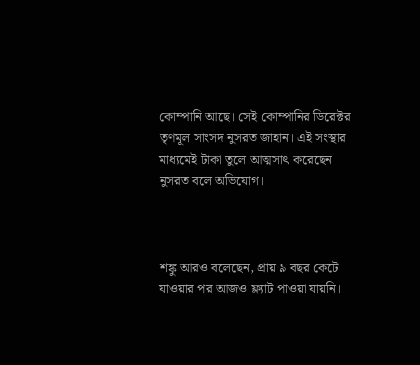কোম্পানি আছে। সেই কোম্পানির ডিরেক্টর তৃণমূল সাংসদ নুসরত জাহান। এই সংস্থার মাধ্যমেই টাকা তুলে আত্মসাৎ করেছেন নুসরত বলে অভিযোগ।



শঙ্কু আরও বলেছেন, প্রায় ৯ বছর কেটে যাওয়ার পর আজও ফ্ল্যাট পাওয়া যায়নি।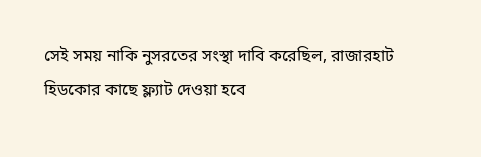সেই সময় নাকি নুসরতের সংস্থা দাবি করেছিল, রাজারহাট হিডকোর কাছে ফ্ল্যাট দেওয়া হবে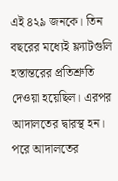এই ৪২৯ জনকে। তিন বছরের মধ্যেই ফ্ল্যাটগুলি হস্তান্তরের প্রতিশ্রুতি দেওয়া হয়েছিল। এরপর আদালতের দ্বারস্থ হন। পরে আদালতের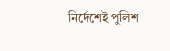নির্দেশেই পুলিশ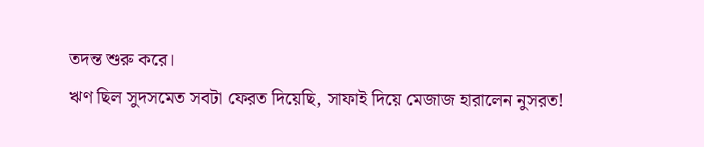তদন্ত শুরু করে।
ঋণ ছিল সুদসমেত সবটা ফেরত দিয়েছি, সাফাই দিয়ে মেজাজ হারালেন নুসরত!